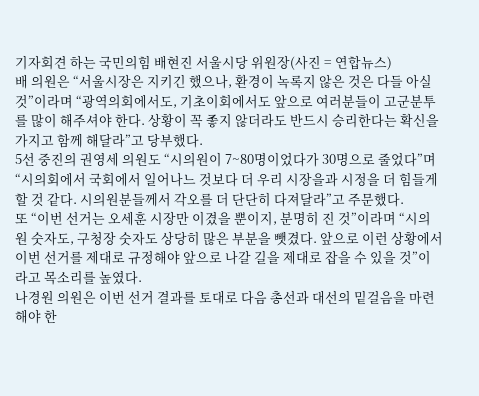기자회견 하는 국민의힘 배현진 서울시당 위원장(사진 = 연합뉴스)
배 의원은 “서울시장은 지키긴 했으나, 환경이 녹록지 않은 것은 다들 아실 것”이라며 “광역의회에서도, 기초이회에서도 앞으로 여러분들이 고군분투를 많이 해주셔야 한다. 상황이 꼭 좋지 않더라도 반드시 승리한다는 확신을 가지고 함께 해달라”고 당부했다.
5선 중진의 권영세 의원도 “시의원이 7~80명이었다가 30명으로 줄었다”며 “시의회에서 국회에서 일어나느 것보다 더 우리 시장을과 시정을 더 힘들게 할 것 같다. 시의원분들께서 각오를 더 단단히 다져달라”고 주문했다.
또 “이번 선거는 오세훈 시장만 이겼을 뿐이지, 분명히 진 것”이라며 “시의원 숫자도, 구청장 숫자도 상당히 많은 부분을 뺏겼다. 앞으로 이런 상황에서 이번 선거를 제대로 규정해야 앞으로 나갈 길을 제대로 잡을 수 있을 것”이라고 목소리를 높였다.
나경원 의원은 이번 선거 결과를 토대로 다음 총선과 대선의 밑걸음을 마련해야 한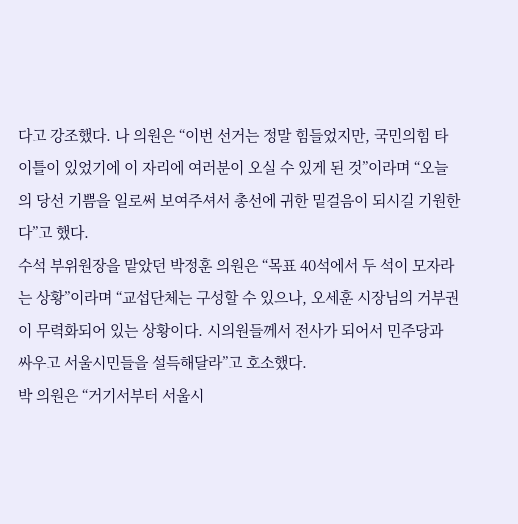다고 강조했다. 나 의원은 “이번 선거는 정말 힘들었지만, 국민의힘 타이틀이 있었기에 이 자리에 여러분이 오실 수 있게 된 것”이라며 “오늘의 당선 기쁨을 일로써 보여주셔서 총선에 귀한 밑걸음이 되시길 기원한다”고 했다.
수석 부위원장을 맡았던 박정훈 의원은 “목표 40석에서 두 석이 모자라는 상황”이라며 “교섭단체는 구성할 수 있으나, 오세훈 시장님의 거부권이 무력화되어 있는 상황이다. 시의원들께서 전사가 되어서 민주당과 싸우고 서울시민들을 설득해달라”고 호소했다.
박 의원은 “거기서부터 서울시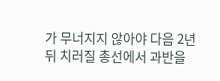가 무너지지 않아야 다음 2년 뒤 치러질 총선에서 과반을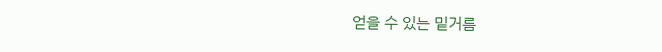얻을 수 있는 밑거름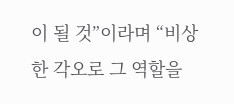이 될 것”이라며 “비상한 각오로 그 역할을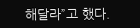해달라”고 했다.